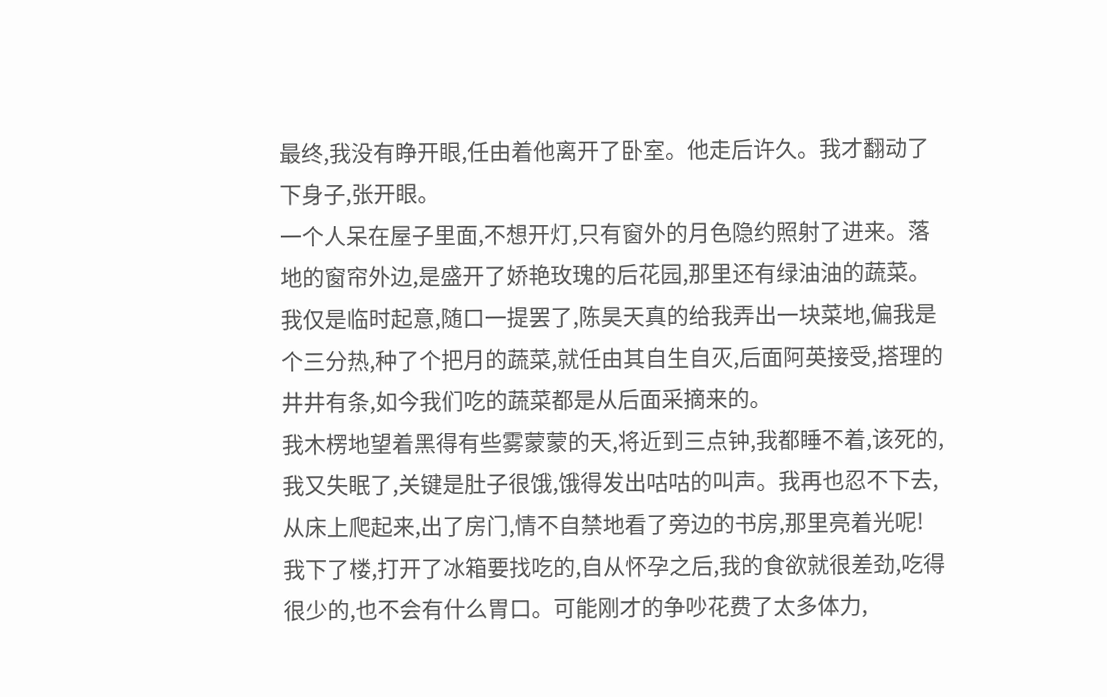最终,我没有睁开眼,任由着他离开了卧室。他走后许久。我才翻动了下身子,张开眼。
一个人呆在屋子里面,不想开灯,只有窗外的月色隐约照射了进来。落地的窗帘外边,是盛开了娇艳玫瑰的后花园,那里还有绿油油的蔬菜。
我仅是临时起意,随口一提罢了,陈昊天真的给我弄出一块菜地,偏我是个三分热,种了个把月的蔬菜,就任由其自生自灭,后面阿英接受,搭理的井井有条,如今我们吃的蔬菜都是从后面采摘来的。
我木楞地望着黑得有些雾蒙蒙的天,将近到三点钟,我都睡不着,该死的,我又失眠了,关键是肚子很饿,饿得发出咕咕的叫声。我再也忍不下去,从床上爬起来,出了房门,情不自禁地看了旁边的书房,那里亮着光呢!
我下了楼,打开了冰箱要找吃的,自从怀孕之后,我的食欲就很差劲,吃得很少的,也不会有什么胃口。可能刚才的争吵花费了太多体力,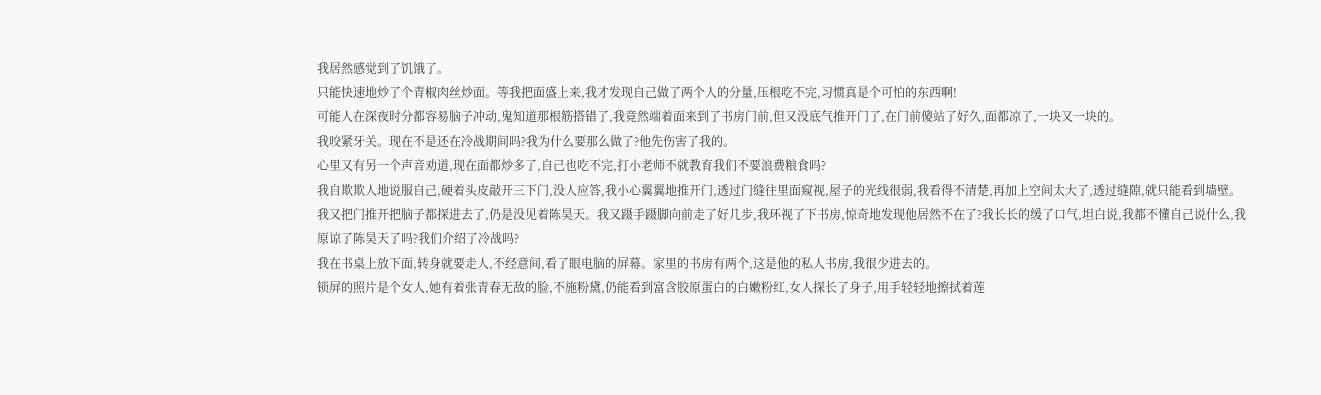我居然感觉到了饥饿了。
只能快速地炒了个青椒肉丝炒面。等我把面盛上来,我才发现自己做了两个人的分量,压根吃不完,习惯真是个可怕的东西啊!
可能人在深夜时分都容易脑子冲动,鬼知道那根筋搭错了,我竟然端着面来到了书房门前,但又没底气推开门了,在门前傻站了好久,面都凉了,一块又一块的。
我咬紧牙关。现在不是还在冷战期间吗?我为什么要那么做了?他先伤害了我的。
心里又有另一个声音劝道,现在面都炒多了,自己也吃不完,打小老师不就教育我们不要浪费粮食吗?
我自欺欺人地说服自己,硬着头皮敲开三下门,没人应答,我小心翼翼地推开门,透过门缝往里面窥视,屋子的光线很弱,我看得不清楚,再加上空间太大了,透过缝隙,就只能看到墙壁。
我又把门推开把脑子都探进去了,仍是没见着陈昊天。我又蹑手蹑脚向前走了好几步,我环视了下书房,惊奇地发现他居然不在了?我长长的缓了口气,坦白说,我都不懂自己说什么,我原谅了陈昊天了吗?我们介绍了冷战吗?
我在书桌上放下面,转身就要走人,不经意间,看了眼电脑的屏幕。家里的书房有两个,这是他的私人书房,我很少进去的。
锁屏的照片是个女人,她有着张青春无敌的脸,不施粉黛,仍能看到富含胶原蛋白的白嫩粉红,女人探长了身子,用手轻轻地擦拭着莲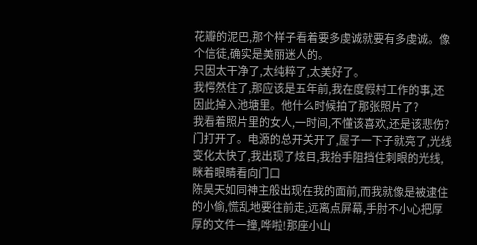花瓣的泥巴,那个样子看着要多虔诚就要有多虔诚。像个信徒,确实是美丽迷人的。
只因太干净了,太纯粹了,太美好了。
我愕然住了,那应该是五年前,我在度假村工作的事,还因此掉入池塘里。他什么时候拍了那张照片了?
我看着照片里的女人,一时间,不懂该喜欢,还是该悲伤?
门打开了。电源的总开关开了,屋子一下子就亮了,光线变化太快了,我出现了炫目,我抬手阻挡住刺眼的光线,眯着眼睛看向门口
陈昊天如同神主般出现在我的面前,而我就像是被逮住的小偷,慌乱地要往前走,远离点屏幕,手肘不小心把厚厚的文件一撞,哗啦!那座小山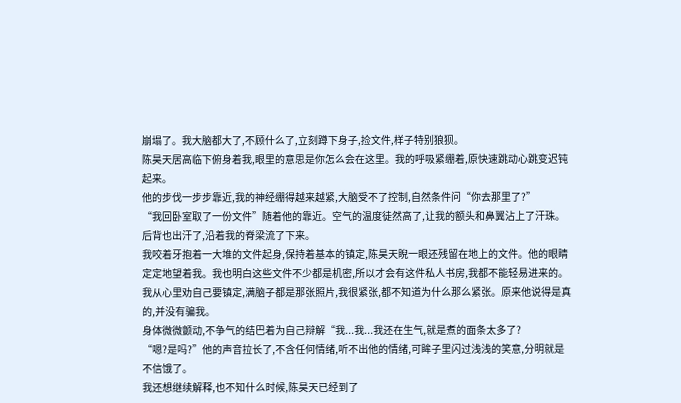崩塌了。我大脑都大了,不顾什么了,立刻蹲下身子,捡文件,样子特别狼狈。
陈昊天居高临下俯身着我,眼里的意思是你怎么会在这里。我的呼吸紧绷着,原快速跳动心跳变迟钝起来。
他的步伐一步步靠近,我的神经绷得越来越紧,大脑受不了控制,自然条件问“你去那里了?”
“我回卧室取了一份文件”随着他的靠近。空气的温度徒然高了,让我的额头和鼻翼沾上了汗珠。后背也出汗了,沿着我的脊梁流了下来。
我咬着牙抱着一大堆的文件起身,保持着基本的镇定,陈昊天睨一眼还残留在地上的文件。他的眼睛定定地望着我。我也明白这些文件不少都是机密,所以才会有这件私人书房,我都不能轻易进来的。
我从心里劝自己要镇定,满脑子都是那张照片,我很紧张,都不知道为什么那么紧张。原来他说得是真的,并没有骗我。
身体微微颤动,不争气的结巴着为自己辩解“我...我...我还在生气,就是煮的面条太多了?
“嗯?是吗?”他的声音拉长了,不含任何情绪,听不出他的情绪,可眸子里闪过浅浅的笑意,分明就是不信饿了。
我还想继续解释,也不知什么时候,陈昊天已经到了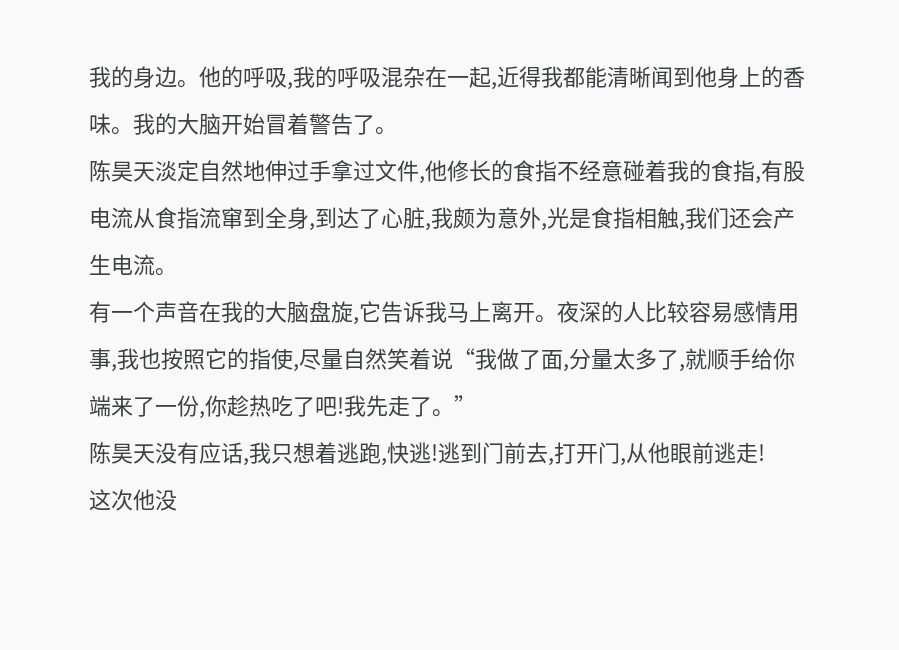我的身边。他的呼吸,我的呼吸混杂在一起,近得我都能清晰闻到他身上的香味。我的大脑开始冒着警告了。
陈昊天淡定自然地伸过手拿过文件,他修长的食指不经意碰着我的食指,有股电流从食指流窜到全身,到达了心脏,我颇为意外,光是食指相触,我们还会产生电流。
有一个声音在我的大脑盘旋,它告诉我马上离开。夜深的人比较容易感情用事,我也按照它的指使,尽量自然笑着说“我做了面,分量太多了,就顺手给你端来了一份,你趁热吃了吧!我先走了。”
陈昊天没有应话,我只想着逃跑,快逃!逃到门前去,打开门,从他眼前逃走!
这次他没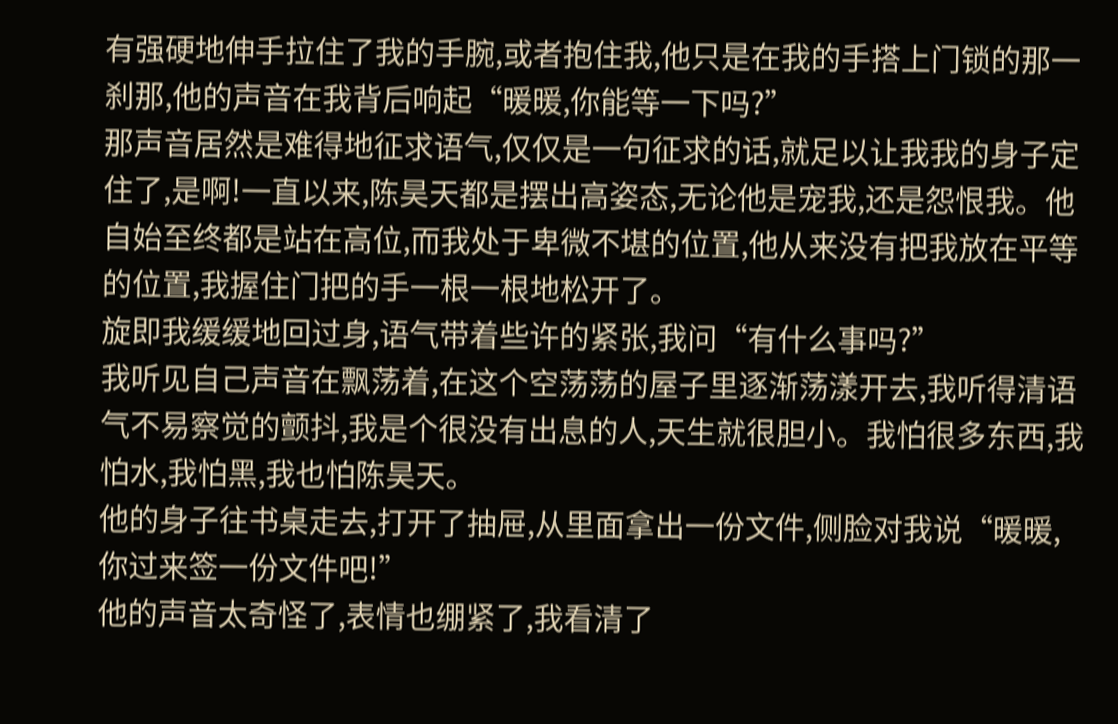有强硬地伸手拉住了我的手腕,或者抱住我,他只是在我的手搭上门锁的那一刹那,他的声音在我背后响起“暖暖,你能等一下吗?”
那声音居然是难得地征求语气,仅仅是一句征求的话,就足以让我我的身子定住了,是啊!一直以来,陈昊天都是摆出高姿态,无论他是宠我,还是怨恨我。他自始至终都是站在高位,而我处于卑微不堪的位置,他从来没有把我放在平等的位置,我握住门把的手一根一根地松开了。
旋即我缓缓地回过身,语气带着些许的紧张,我问“有什么事吗?”
我听见自己声音在飘荡着,在这个空荡荡的屋子里逐渐荡漾开去,我听得清语气不易察觉的颤抖,我是个很没有出息的人,天生就很胆小。我怕很多东西,我怕水,我怕黑,我也怕陈昊天。
他的身子往书桌走去,打开了抽屉,从里面拿出一份文件,侧脸对我说“暖暖,你过来签一份文件吧!”
他的声音太奇怪了,表情也绷紧了,我看清了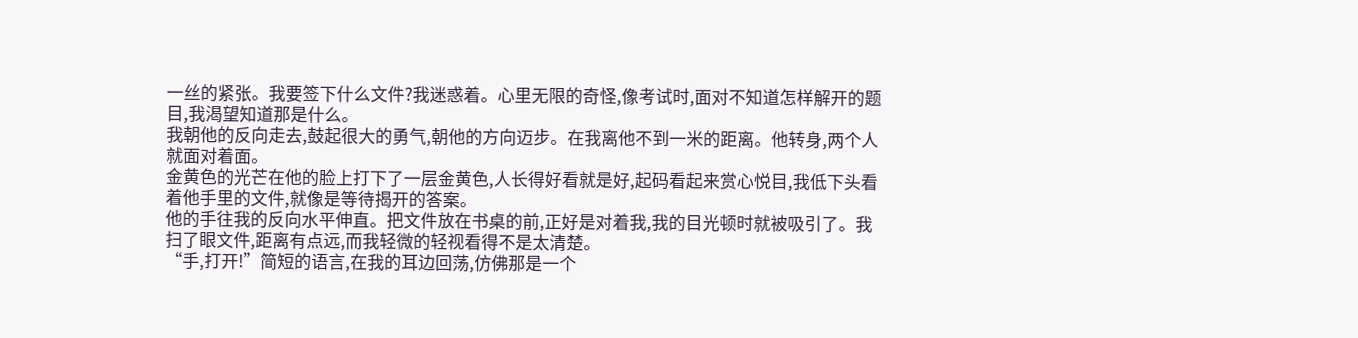一丝的紧张。我要签下什么文件?我迷惑着。心里无限的奇怪,像考试时,面对不知道怎样解开的题目,我渴望知道那是什么。
我朝他的反向走去,鼓起很大的勇气,朝他的方向迈步。在我离他不到一米的距离。他转身,两个人就面对着面。
金黄色的光芒在他的脸上打下了一层金黄色,人长得好看就是好,起码看起来赏心悦目,我低下头看着他手里的文件,就像是等待揭开的答案。
他的手往我的反向水平伸直。把文件放在书桌的前,正好是对着我,我的目光顿时就被吸引了。我扫了眼文件,距离有点远,而我轻微的轻视看得不是太清楚。
“手,打开!”简短的语言,在我的耳边回荡,仿佛那是一个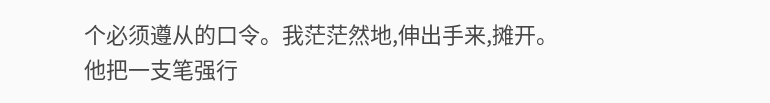个必须遵从的口令。我茫茫然地,伸出手来,摊开。
他把一支笔强行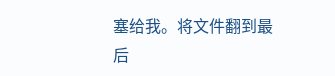塞给我。将文件翻到最后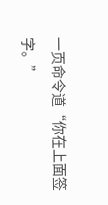一页命令道“你在上面签字。”